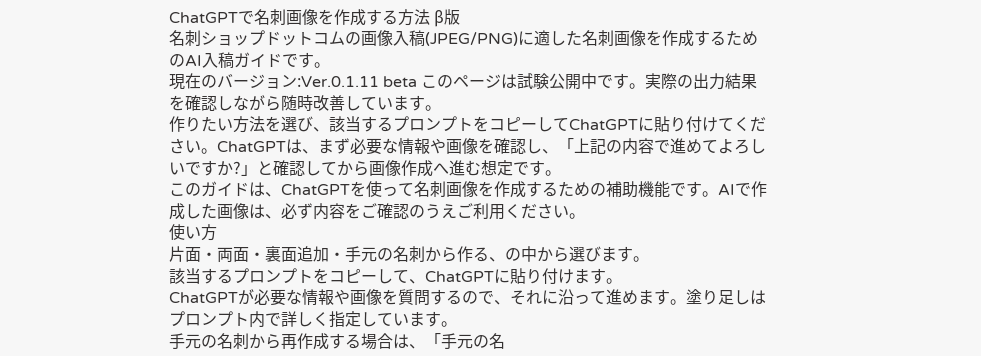ChatGPTで名刺画像を作成する方法 β版
名刺ショップドットコムの画像入稿(JPEG/PNG)に適した名刺画像を作成するためのAI入稿ガイドです。
現在のバージョン:Ver.0.1.11 beta このページは試験公開中です。実際の出力結果を確認しながら随時改善しています。
作りたい方法を選び、該当するプロンプトをコピーしてChatGPTに貼り付けてください。ChatGPTは、まず必要な情報や画像を確認し、「上記の内容で進めてよろしいですか?」と確認してから画像作成へ進む想定です。
このガイドは、ChatGPTを使って名刺画像を作成するための補助機能です。AIで作成した画像は、必ず内容をご確認のうえご利用ください。
使い方
片面・両面・裏面追加・手元の名刺から作る、の中から選びます。
該当するプロンプトをコピーして、ChatGPTに貼り付けます。
ChatGPTが必要な情報や画像を質問するので、それに沿って進めます。塗り足しはプロンプト内で詳しく指定しています。
手元の名刺から再作成する場合は、「手元の名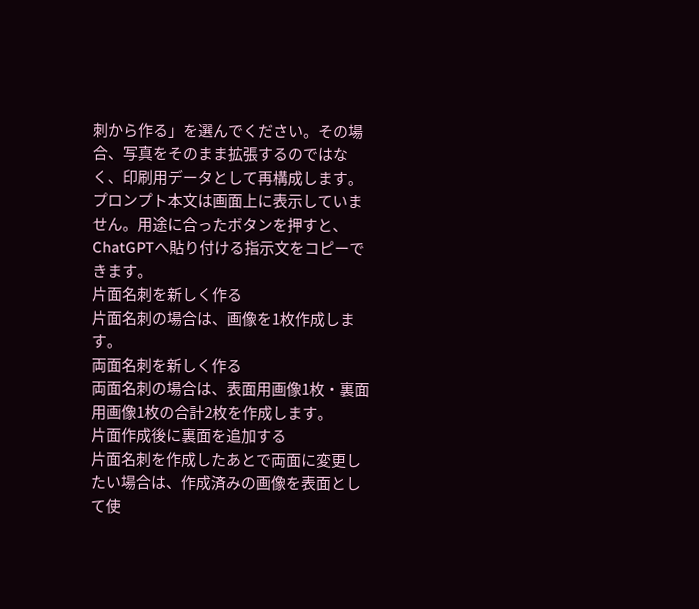刺から作る」を選んでください。その場合、写真をそのまま拡張するのではなく、印刷用データとして再構成します。
プロンプト本文は画面上に表示していません。用途に合ったボタンを押すと、ChatGPTへ貼り付ける指示文をコピーできます。
片面名刺を新しく作る
片面名刺の場合は、画像を1枚作成します。
両面名刺を新しく作る
両面名刺の場合は、表面用画像1枚・裏面用画像1枚の合計2枚を作成します。
片面作成後に裏面を追加する
片面名刺を作成したあとで両面に変更したい場合は、作成済みの画像を表面として使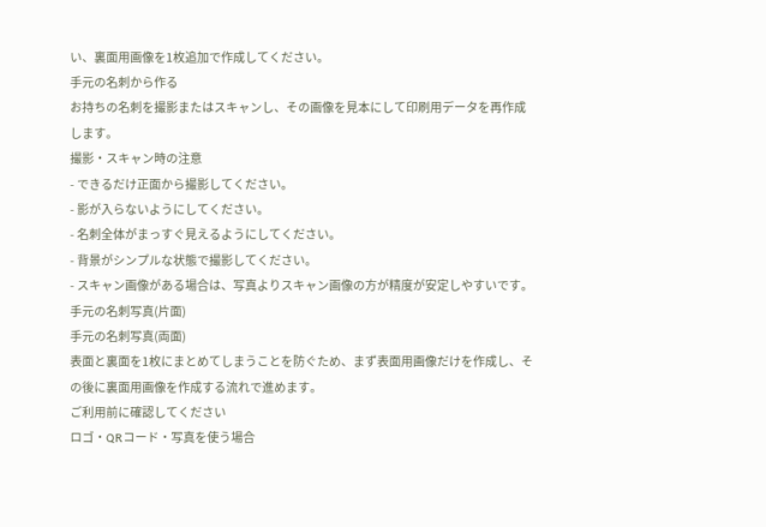い、裏面用画像を1枚追加で作成してください。
手元の名刺から作る
お持ちの名刺を撮影またはスキャンし、その画像を見本にして印刷用データを再作成します。
撮影・スキャン時の注意
- できるだけ正面から撮影してください。
- 影が入らないようにしてください。
- 名刺全体がまっすぐ見えるようにしてください。
- 背景がシンプルな状態で撮影してください。
- スキャン画像がある場合は、写真よりスキャン画像の方が精度が安定しやすいです。
手元の名刺写真(片面)
手元の名刺写真(両面)
表面と裏面を1枚にまとめてしまうことを防ぐため、まず表面用画像だけを作成し、その後に裏面用画像を作成する流れで進めます。
ご利用前に確認してください
ロゴ・QRコード・写真を使う場合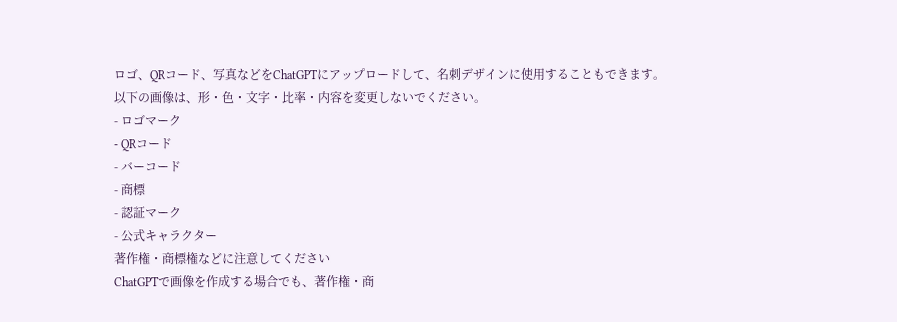ロゴ、QRコード、写真などをChatGPTにアップロードして、名刺デザインに使用することもできます。
以下の画像は、形・色・文字・比率・内容を変更しないでください。
- ロゴマーク
- QRコード
- バーコード
- 商標
- 認証マーク
- 公式キャラクター
著作権・商標権などに注意してください
ChatGPTで画像を作成する場合でも、著作権・商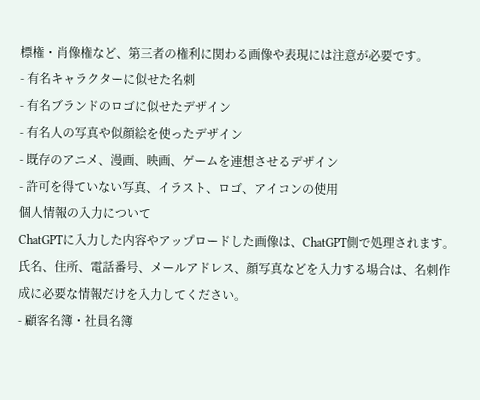標権・肖像権など、第三者の権利に関わる画像や表現には注意が必要です。
- 有名キャラクターに似せた名刺
- 有名ブランドのロゴに似せたデザイン
- 有名人の写真や似顔絵を使ったデザイン
- 既存のアニメ、漫画、映画、ゲームを連想させるデザイン
- 許可を得ていない写真、イラスト、ロゴ、アイコンの使用
個人情報の入力について
ChatGPTに入力した内容やアップロードした画像は、ChatGPT側で処理されます。氏名、住所、電話番号、メールアドレス、顔写真などを入力する場合は、名刺作成に必要な情報だけを入力してください。
- 顧客名簿・社員名簿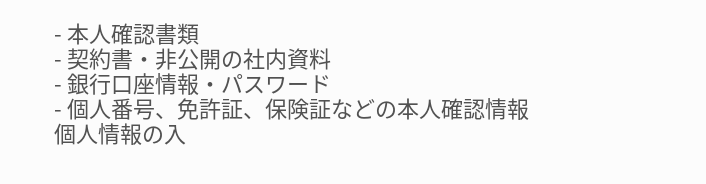- 本人確認書類
- 契約書・非公開の社内資料
- 銀行口座情報・パスワード
- 個人番号、免許証、保険証などの本人確認情報
個人情報の入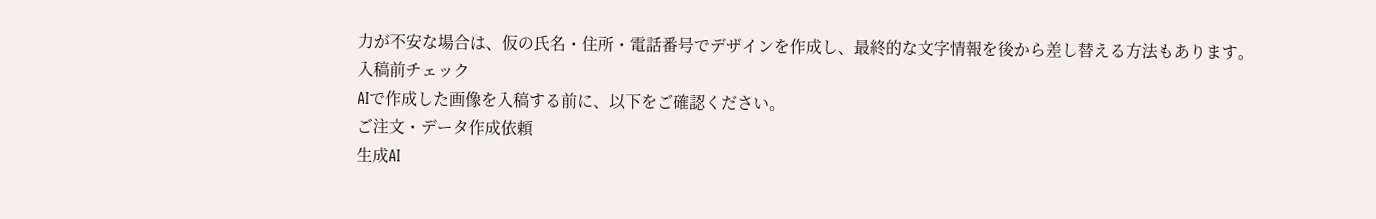力が不安な場合は、仮の氏名・住所・電話番号でデザインを作成し、最終的な文字情報を後から差し替える方法もあります。
入稿前チェック
AIで作成した画像を入稿する前に、以下をご確認ください。
ご注文・データ作成依頼
生成AI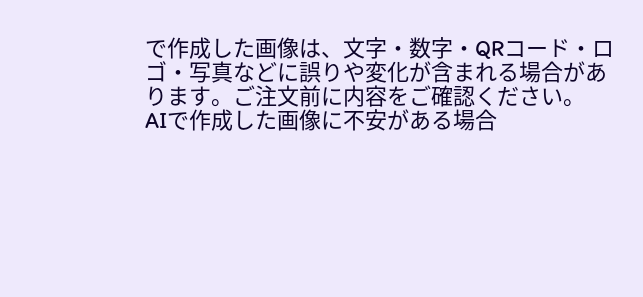で作成した画像は、文字・数字・QRコード・ロゴ・写真などに誤りや変化が含まれる場合があります。ご注文前に内容をご確認ください。
AIで作成した画像に不安がある場合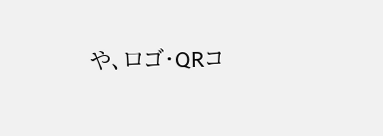や、ロゴ・QRコ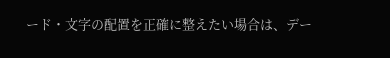ード・文字の配置を正確に整えたい場合は、デー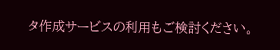タ作成サービスの利用もご検討ください。